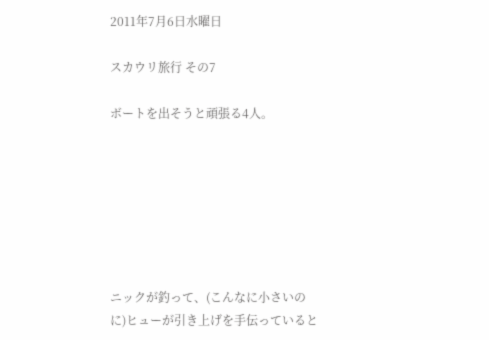2011年7月6日水曜日

スカウリ旅行 その7

ボートを出そうと頑張る4人。







ニックが釣って、(こんなに小さいのに)ヒューが引き上げを手伝っていると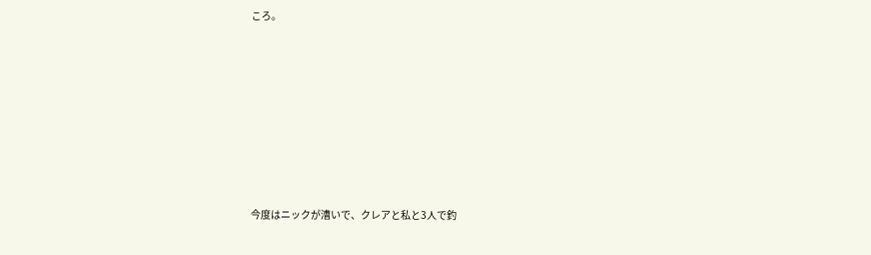ころ。









今度はニックが漕いで、クレアと私と3人で釣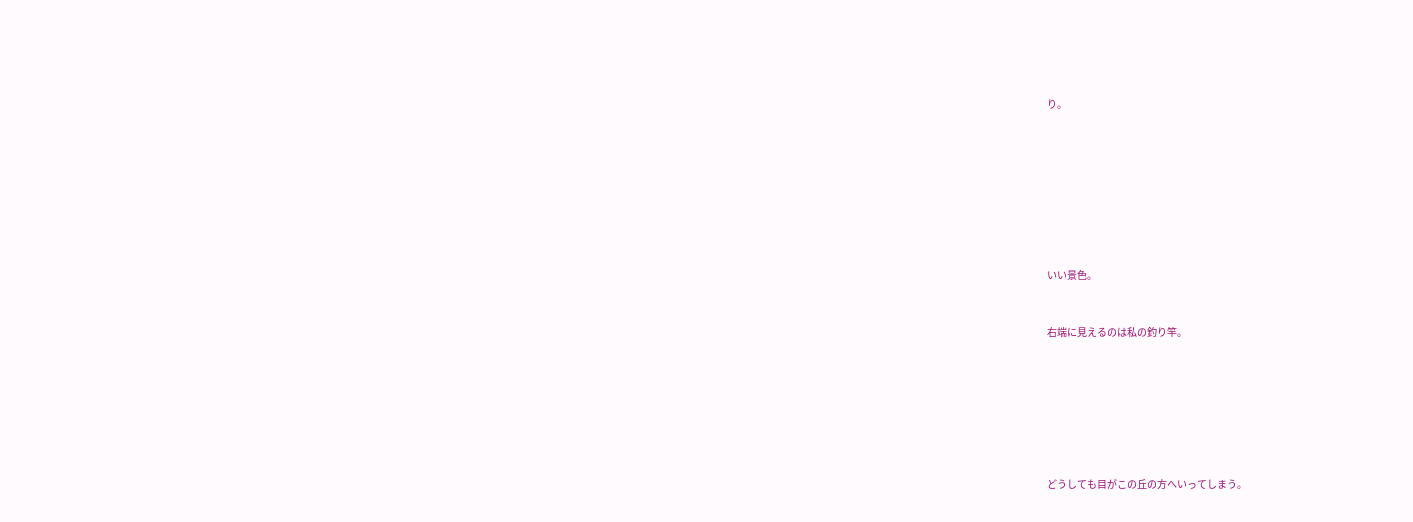り。








いい景色。


右端に見えるのは私の釣り竿。







どうしても目がこの丘の方へいってしまう。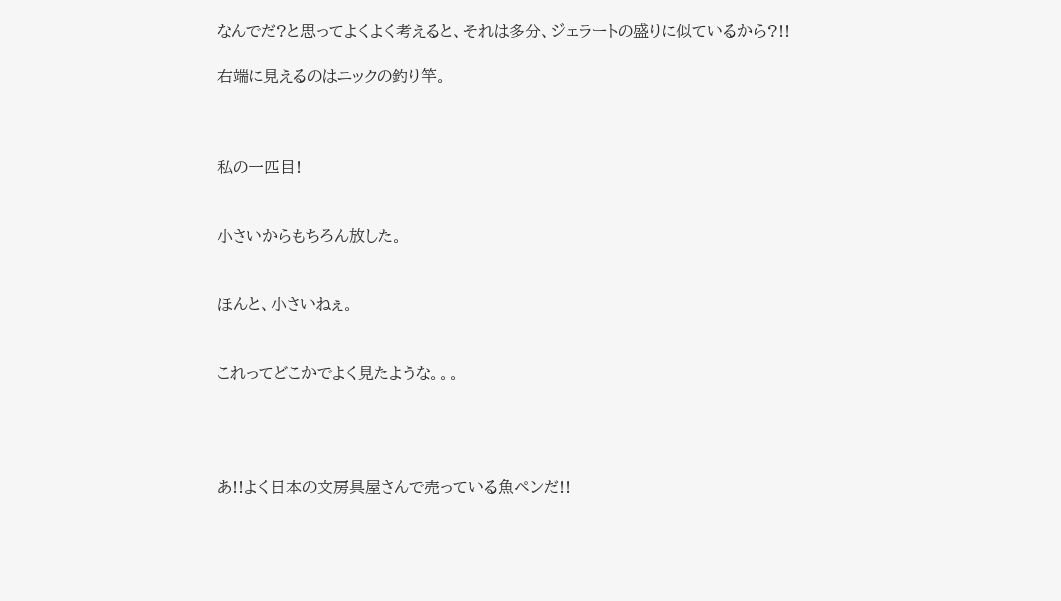なんでだ?と思ってよくよく考えると、それは多分、ジェラートの盛りに似ているから?!!

右端に見えるのはニックの釣り竿。



私の一匹目!


小さいからもちろん放した。


ほんと、小さいねぇ。


これってどこかでよく見たような。。。




あ!!よく日本の文房具屋さんで売っている魚ペンだ!!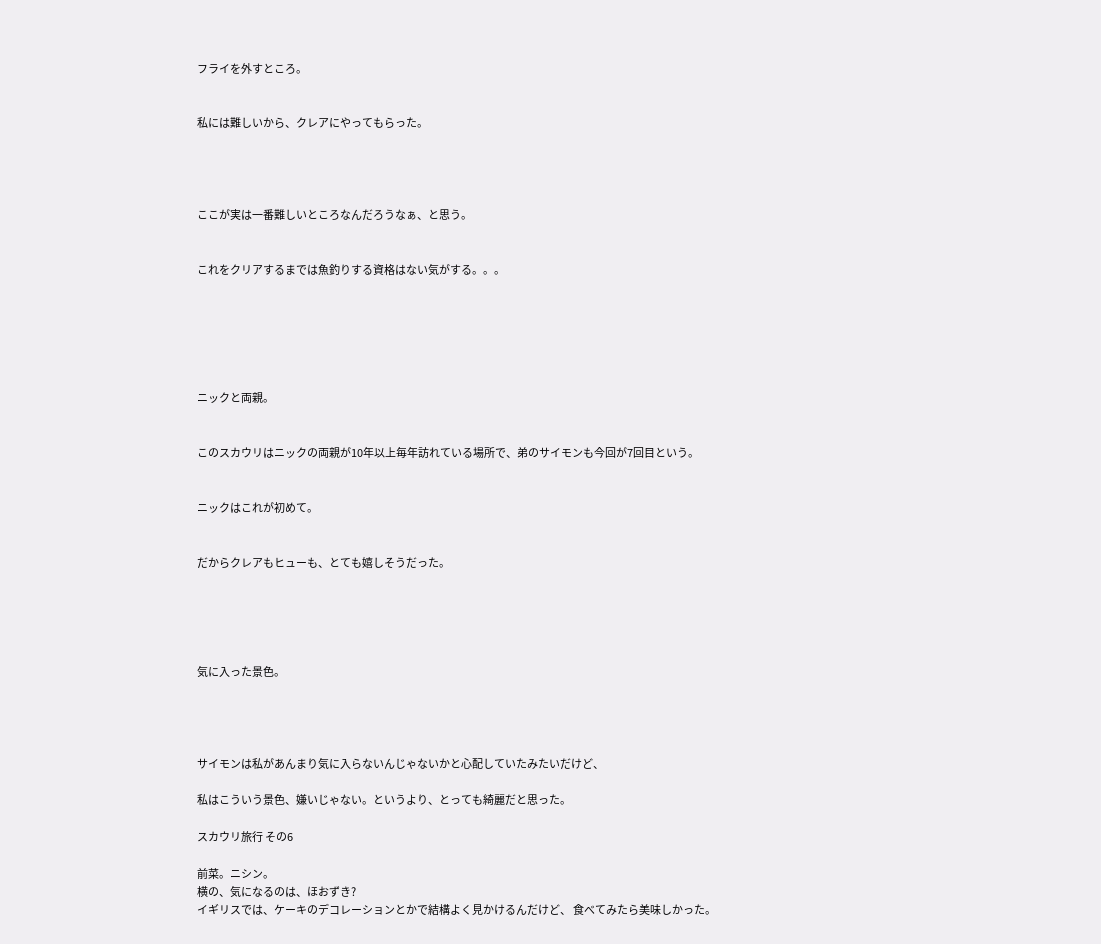フライを外すところ。


私には難しいから、クレアにやってもらった。




ここが実は一番難しいところなんだろうなぁ、と思う。


これをクリアするまでは魚釣りする資格はない気がする。。。






ニックと両親。


このスカウリはニックの両親が10年以上毎年訪れている場所で、弟のサイモンも今回が7回目という。


ニックはこれが初めて。


だからクレアもヒューも、とても嬉しそうだった。





気に入った景色。




サイモンは私があんまり気に入らないんじゃないかと心配していたみたいだけど、

私はこういう景色、嫌いじゃない。というより、とっても綺麗だと思った。

スカウリ旅行 その6

前菜。ニシン。
横の、気になるのは、ほおずき?
イギリスでは、ケーキのデコレーションとかで結構よく見かけるんだけど、 食べてみたら美味しかった。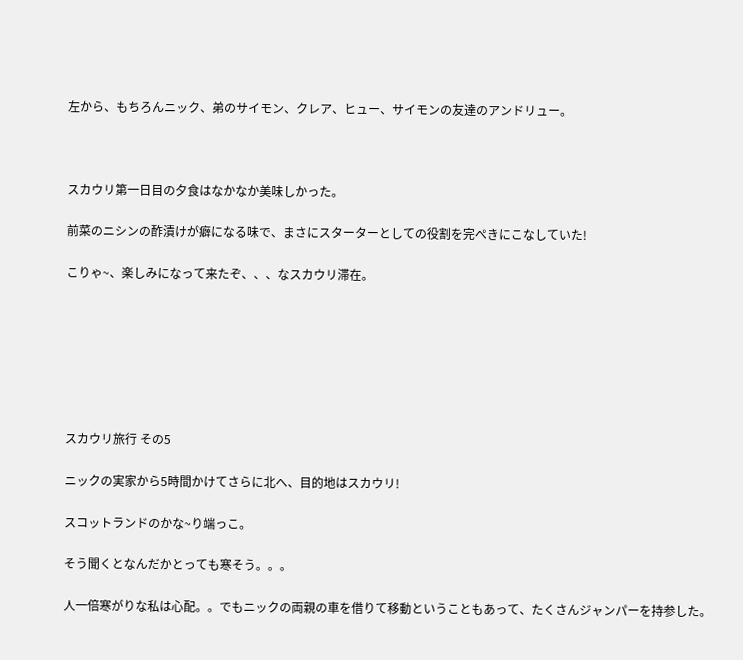左から、もちろんニック、弟のサイモン、クレア、ヒュー、サイモンの友達のアンドリュー。



スカウリ第一日目の夕食はなかなか美味しかった。

前菜のニシンの酢漬けが癖になる味で、まさにスターターとしての役割を完ぺきにこなしていた!

こりゃ~、楽しみになって来たぞ、、、なスカウリ滞在。







スカウリ旅行 その5

ニックの実家から5時間かけてさらに北へ、目的地はスカウリ!

スコットランドのかな~り端っこ。

そう聞くとなんだかとっても寒そう。。。

人一倍寒がりな私は心配。。でもニックの両親の車を借りて移動ということもあって、たくさんジャンパーを持参した。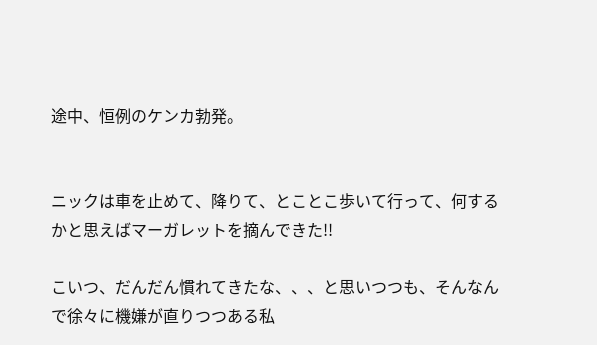途中、恒例のケンカ勃発。


ニックは車を止めて、降りて、とことこ歩いて行って、何するかと思えばマーガレットを摘んできた!!

こいつ、だんだん慣れてきたな、、、と思いつつも、そんなんで徐々に機嫌が直りつつある私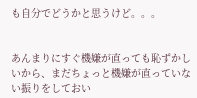も自分でどうかと思うけど。。。


あんまりにすぐ機嫌が直っても恥ずかしいから、まだちょっと機嫌が直っていない振りをしておい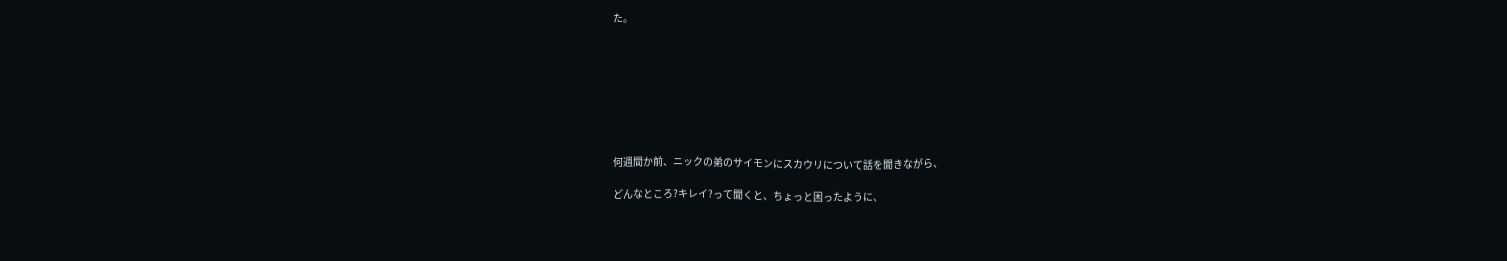た。








何週間か前、ニックの弟のサイモンにスカウリについて話を聞きながら、

どんなところ?キレイ?って聞くと、ちょっと困ったように、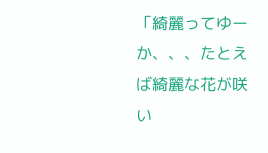「綺麗ってゆーか、、、たとえば綺麗な花が咲い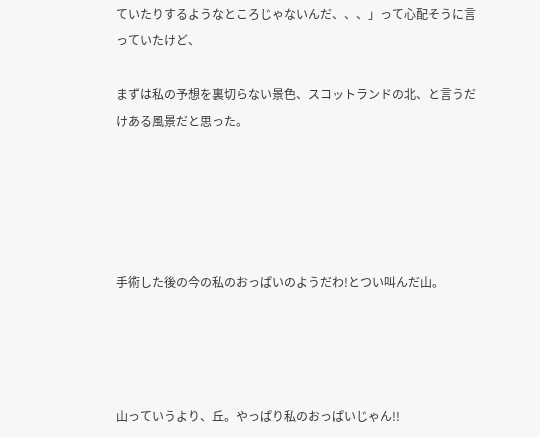ていたりするようなところじゃないんだ、、、」って心配そうに言っていたけど、

まずは私の予想を裏切らない景色、スコットランドの北、と言うだけある風景だと思った。





手術した後の今の私のおっぱいのようだわ!とつい叫んだ山。




山っていうより、丘。やっぱり私のおっぱいじゃん!!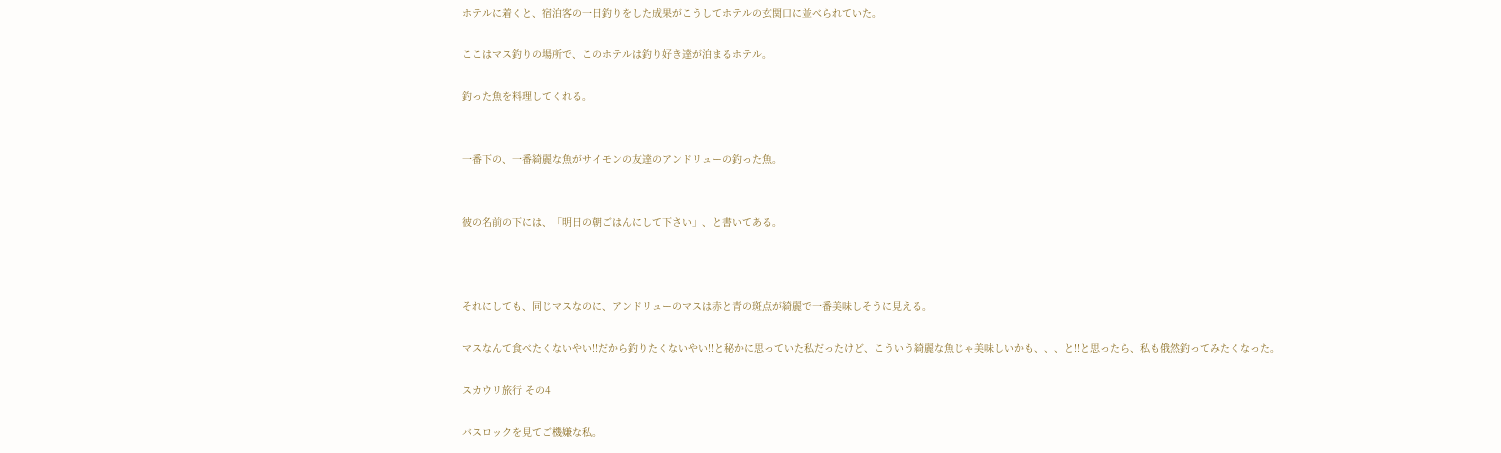ホテルに着くと、宿泊客の一日釣りをした成果がこうしてホテルの玄関口に並べられていた。

ここはマス釣りの場所で、このホテルは釣り好き達が泊まるホテル。

釣った魚を料理してくれる。


一番下の、一番綺麗な魚がサイモンの友達のアンドリューの釣った魚。


彼の名前の下には、「明日の朝ごはんにして下さい」、と書いてある。



それにしても、同じマスなのに、アンドリューのマスは赤と青の斑点が綺麗で一番美味しそうに見える。

マスなんて食べたくないやい!!だから釣りたくないやい!!と秘かに思っていた私だったけど、こういう綺麗な魚じゃ美味しいかも、、、と!!と思ったら、私も俄然釣ってみたくなった。

スカウリ旅行 その4

バスロックを見てご機嫌な私。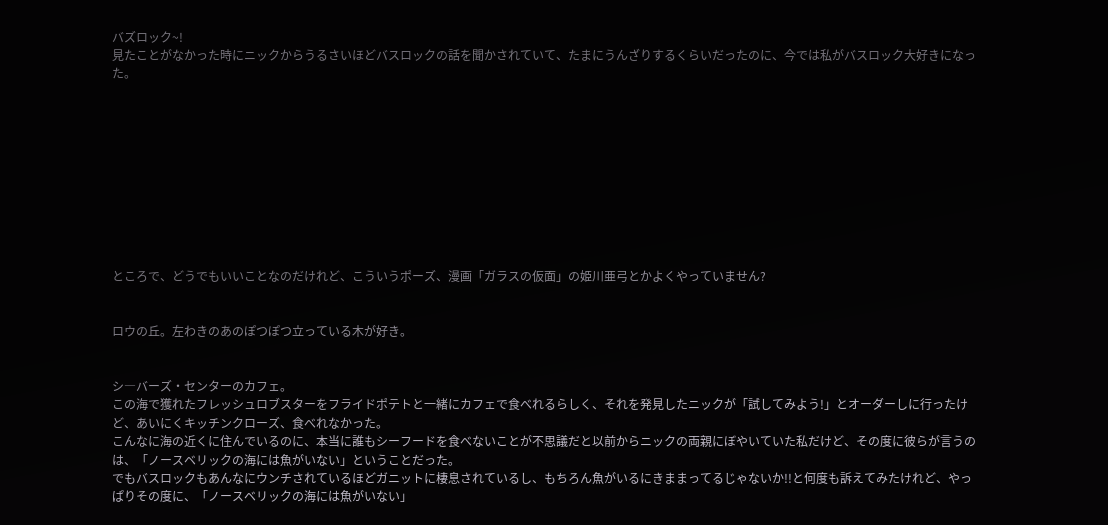バズロック~!
見たことがなかった時にニックからうるさいほどバスロックの話を聞かされていて、たまにうんざりするくらいだったのに、今では私がバスロック大好きになった。










ところで、どうでもいいことなのだけれど、こういうポーズ、漫画「ガラスの仮面」の姫川亜弓とかよくやっていません?


ロウの丘。左わきのあのぽつぽつ立っている木が好き。


シ―バーズ・センターのカフェ。
この海で獲れたフレッシュロブスターをフライドポテトと一緒にカフェで食べれるらしく、それを発見したニックが「試してみよう!」とオーダーしに行ったけど、あいにくキッチンクローズ、食べれなかった。
こんなに海の近くに住んでいるのに、本当に誰もシーフードを食べないことが不思議だと以前からニックの両親にぼやいていた私だけど、その度に彼らが言うのは、「ノースベリックの海には魚がいない」ということだった。
でもバスロックもあんなにウンチされているほどガニットに棲息されているし、もちろん魚がいるにきままってるじゃないか!!と何度も訴えてみたけれど、やっぱりその度に、「ノースベリックの海には魚がいない」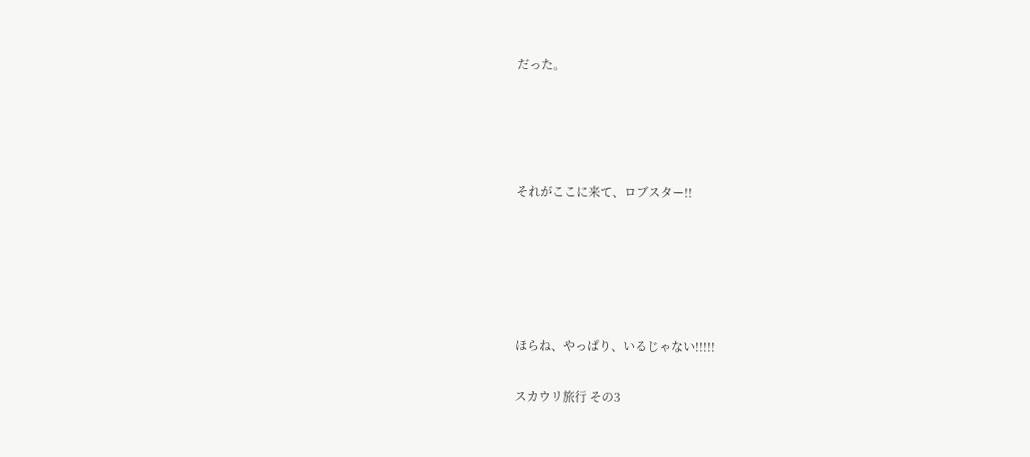だった。




それがここに来て、ロブスター!!





ほらね、やっぱり、いるじゃない!!!!!

スカウリ旅行 その3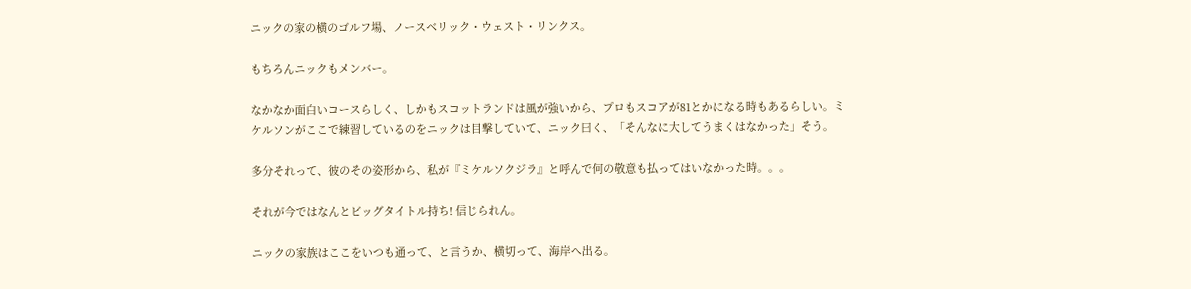ニックの家の横のゴルフ場、ノースベリック・ウェスト・リンクス。

もちろんニックもメンバー。

なかなか面白いコースらしく、しかもスコットランドは風が強いから、プロもスコアが81とかになる時もあるらしい。ミケルソンがここで練習しているのをニックは目撃していて、ニック曰く、「そんなに大してうまくはなかった」そう。

多分それって、彼のその姿形から、私が『ミケルソクジラ』と呼んで何の敬意も払ってはいなかった時。。。

それが今ではなんとビッグタイトル持ち! 信じられん。

ニックの家族はここをいつも通って、と言うか、横切って、海岸へ出る。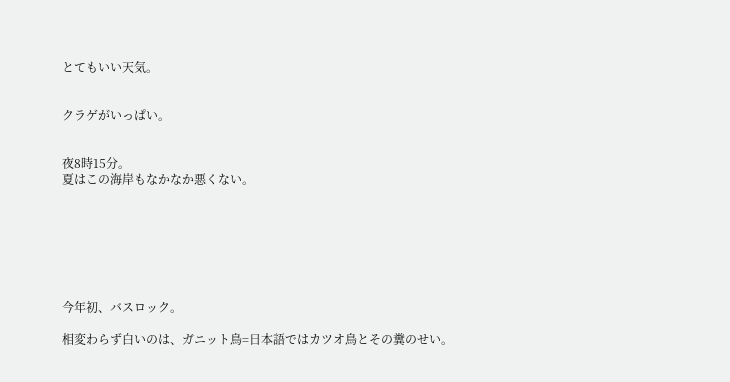とてもいい天気。


クラゲがいっぱい。


夜8時15分。
夏はこの海岸もなかなか悪くない。







今年初、バスロック。

相変わらず白いのは、ガニット鳥=日本語ではカツオ鳥とその糞のせい。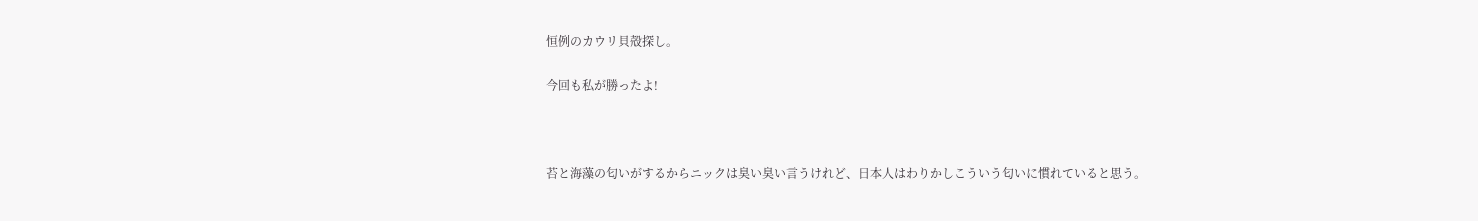恒例のカウリ貝殻探し。

今回も私が勝ったよ!



苔と海藻の匂いがするからニックは臭い臭い言うけれど、日本人はわりかしこういう匂いに慣れていると思う。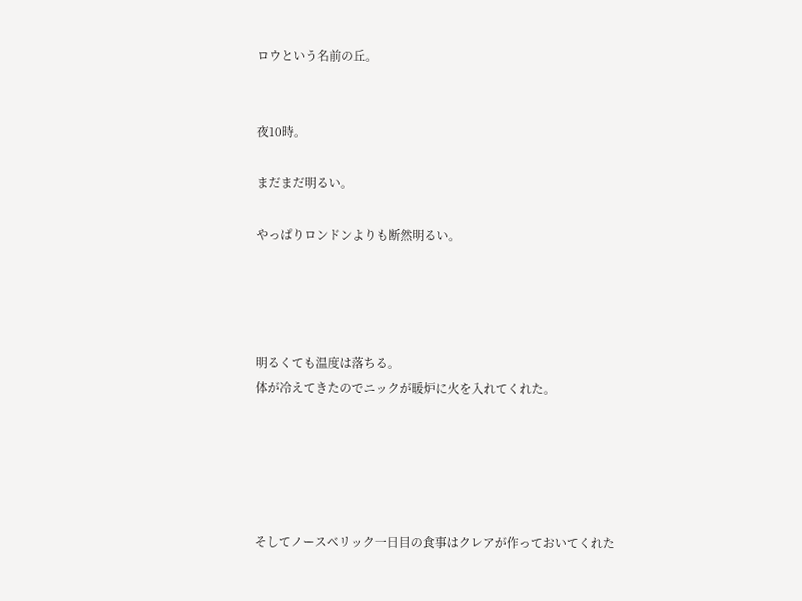ロウという名前の丘。


夜10時。

まだまだ明るい。

やっぱりロンドンよりも断然明るい。




明るくても温度は落ちる。
体が冷えてきたのでニックが暖炉に火を入れてくれた。





そしてノースベリック一日目の食事はクレアが作っておいてくれた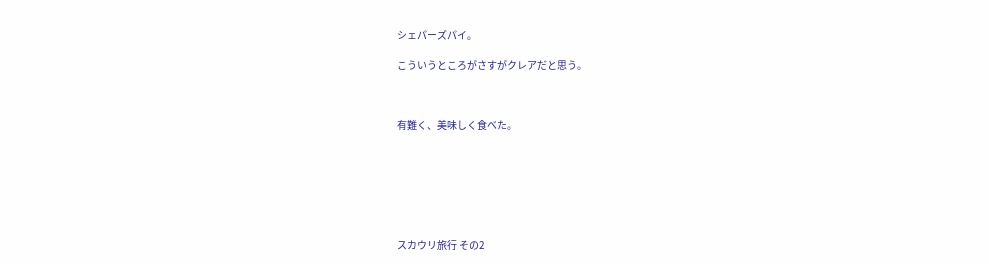シェパーズパイ。

こういうところがさすがクレアだと思う。



有難く、美味しく食べた。







スカウリ旅行 その2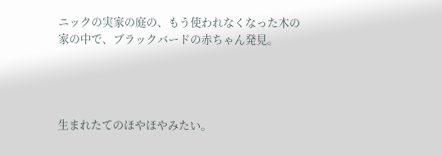ニックの実家の庭の、もう使われなくなった木の家の中で、ブラックバードの赤ちゃん発見。




生まれたてのほやほやみたい。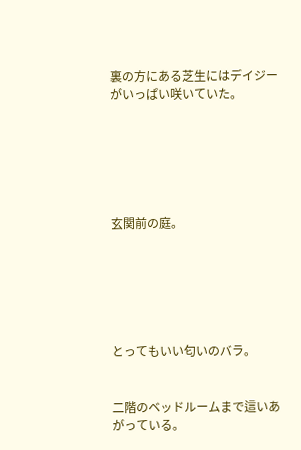裏の方にある芝生にはデイジーがいっぱい咲いていた。






玄関前の庭。






とってもいい匂いのバラ。


二階のベッドルームまで這いあがっている。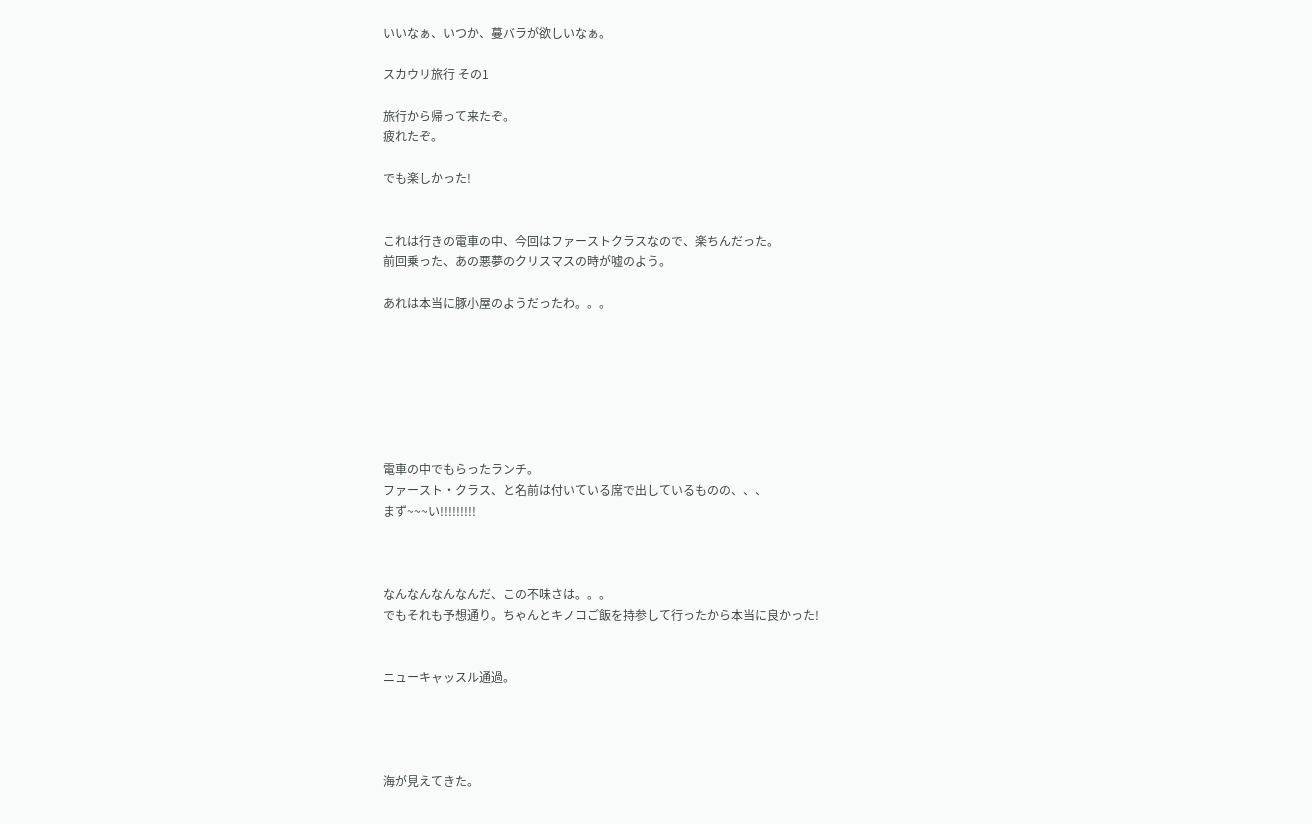いいなぁ、いつか、蔓バラが欲しいなぁ。

スカウリ旅行 その1

旅行から帰って来たぞ。
疲れたぞ。

でも楽しかった!


これは行きの電車の中、今回はファーストクラスなので、楽ちんだった。
前回乗った、あの悪夢のクリスマスの時が嘘のよう。

あれは本当に豚小屋のようだったわ。。。







電車の中でもらったランチ。
ファースト・クラス、と名前は付いている席で出しているものの、、、
まず~~~い!!!!!!!!!



なんなんなんなんだ、この不味さは。。。
でもそれも予想通り。ちゃんとキノコご飯を持参して行ったから本当に良かった!


ニューキャッスル通過。




海が見えてきた。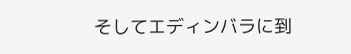そしてエディンバラに到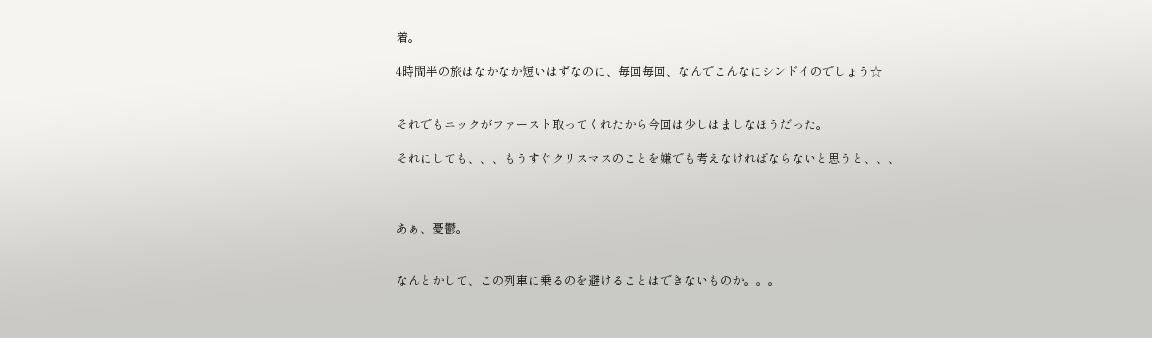着。

4時間半の旅はなかなか短いはずなのに、毎回毎回、なんでこんなにシンドイのでしょう☆


それでもニックがファースト取ってくれたから今回は少しはましなほうだった。

それにしても、、、もうすぐクリスマスのことを嫌でも考えなければならないと思うと、、、



あぁ、憂鬱。


なんとかして、この列車に乗るのを避けることはできないものか。。。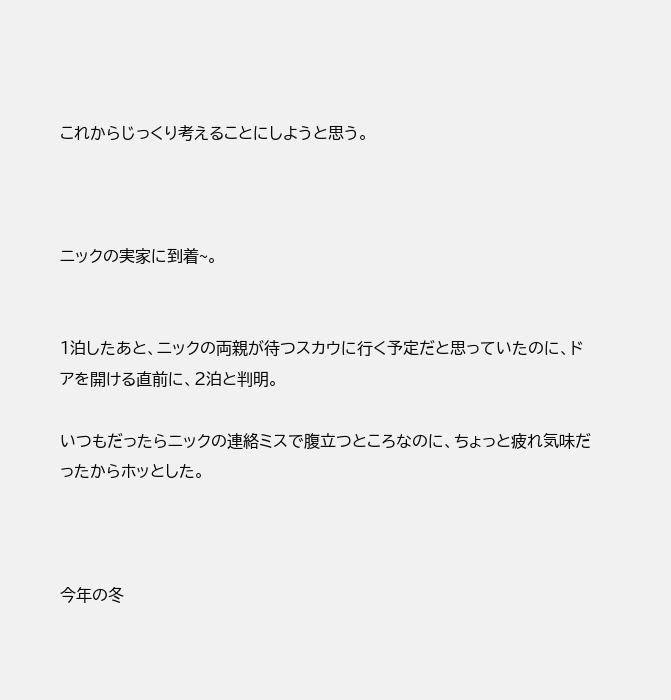これからじっくり考えることにしようと思う。



ニックの実家に到着~。


1泊したあと、ニックの両親が待つスカウに行く予定だと思っていたのに、ドアを開ける直前に、2泊と判明。

いつもだったらニックの連絡ミスで腹立つところなのに、ちょっと疲れ気味だったからホッとした。



今年の冬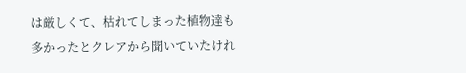は厳しくて、枯れてしまった植物達も多かったとクレアから聞いていたけれ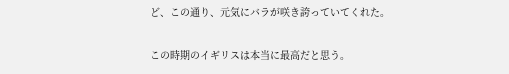ど、この通り、元気にバラが咲き誇っていてくれた。

この時期のイギリスは本当に最高だと思う。